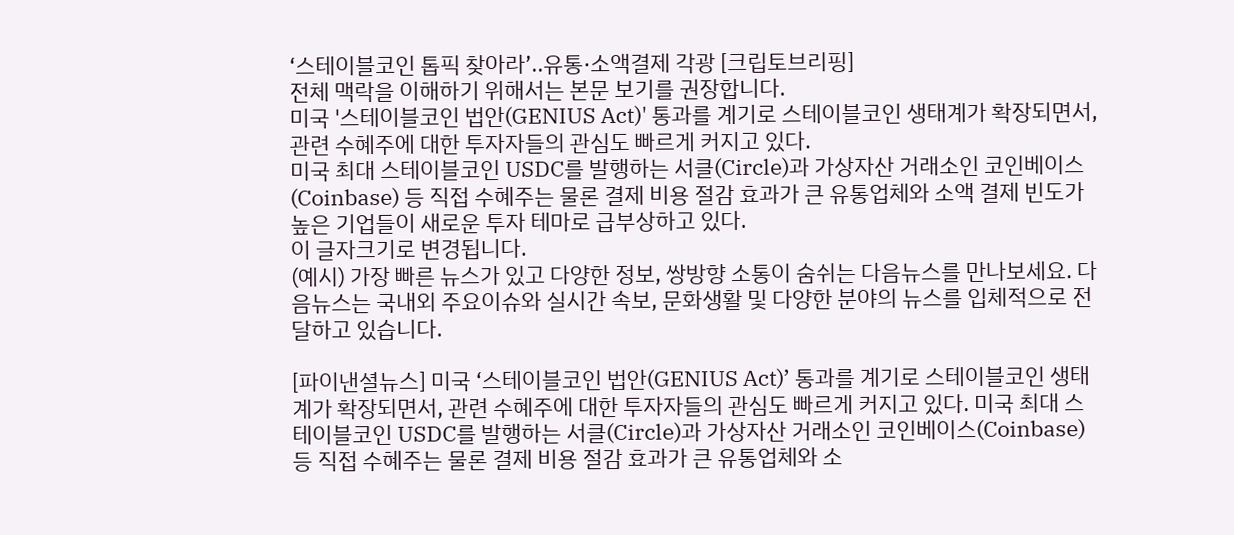‘스테이블코인 톱픽 찾아라’..유통·소액결제 각광 [크립토브리핑]
전체 맥락을 이해하기 위해서는 본문 보기를 권장합니다.
미국 '스테이블코인 법안(GENIUS Act)' 통과를 계기로 스테이블코인 생태계가 확장되면서, 관련 수혜주에 대한 투자자들의 관심도 빠르게 커지고 있다.
미국 최대 스테이블코인 USDC를 발행하는 서클(Circle)과 가상자산 거래소인 코인베이스(Coinbase) 등 직접 수혜주는 물론 결제 비용 절감 효과가 큰 유통업체와 소액 결제 빈도가 높은 기업들이 새로운 투자 테마로 급부상하고 있다.
이 글자크기로 변경됩니다.
(예시) 가장 빠른 뉴스가 있고 다양한 정보, 쌍방향 소통이 숨쉬는 다음뉴스를 만나보세요. 다음뉴스는 국내외 주요이슈와 실시간 속보, 문화생활 및 다양한 분야의 뉴스를 입체적으로 전달하고 있습니다.

[파이낸셜뉴스] 미국 ‘스테이블코인 법안(GENIUS Act)’ 통과를 계기로 스테이블코인 생태계가 확장되면서, 관련 수혜주에 대한 투자자들의 관심도 빠르게 커지고 있다. 미국 최대 스테이블코인 USDC를 발행하는 서클(Circle)과 가상자산 거래소인 코인베이스(Coinbase) 등 직접 수혜주는 물론 결제 비용 절감 효과가 큰 유통업체와 소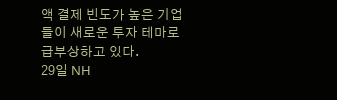액 결제 빈도가 높은 기업들이 새로운 투자 테마로 급부상하고 있다.
29일 NH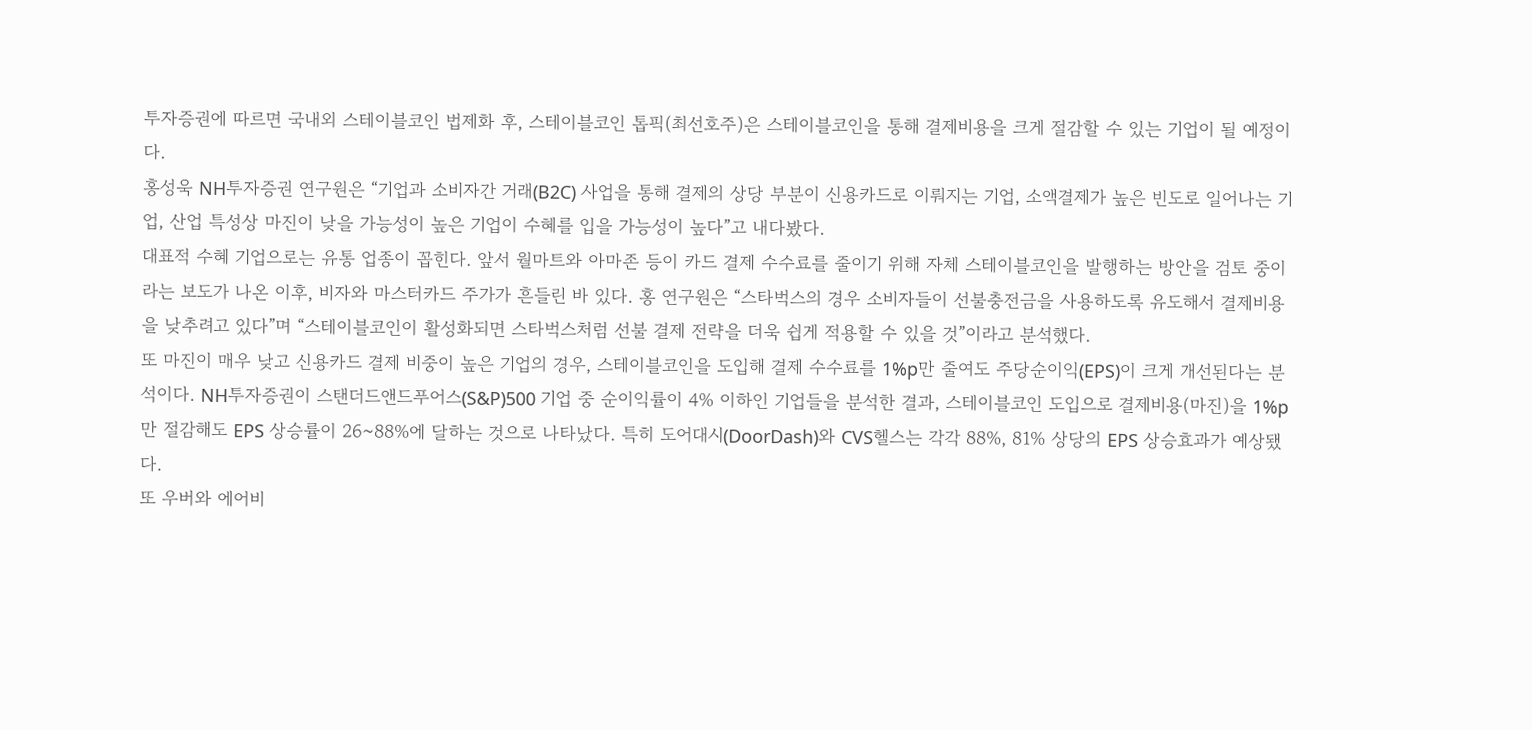투자증권에 따르면 국내외 스테이블코인 법제화 후, 스테이블코인 톱픽(최선호주)은 스테이블코인을 통해 결제비용을 크게 절감할 수 있는 기업이 될 예정이다.
홍성욱 NH투자증권 연구원은 “기업과 소비자간 거래(B2C) 사업을 통해 결제의 상당 부분이 신용카드로 이뤄지는 기업, 소액결제가 높은 빈도로 일어나는 기업, 산업 특성상 마진이 낮을 가능성이 높은 기업이 수혜를 입을 가능성이 높다”고 내다봤다.
대표적 수혜 기업으로는 유통 업종이 꼽힌다. 앞서 월마트와 아마존 등이 카드 결제 수수료를 줄이기 위해 자체 스테이블코인을 발행하는 방안을 검토 중이라는 보도가 나온 이후, 비자와 마스터카드 주가가 흔들린 바 있다. 홍 연구원은 “스타벅스의 경우 소비자들이 선불충전금을 사용하도록 유도해서 결제비용을 낮추려고 있다”며 “스테이블코인이 활성화되면 스타벅스처럼 선불 결제 전략을 더욱 쉽게 적용할 수 있을 것”이라고 분석했다.
또 마진이 매우 낮고 신용카드 결제 비중이 높은 기업의 경우, 스테이블코인을 도입해 결제 수수료를 1%p만 줄여도 주당순이익(EPS)이 크게 개선된다는 분석이다. NH투자증권이 스탠더드앤드푸어스(S&P)500 기업 중 순이익률이 4% 이하인 기업들을 분석한 결과, 스테이블코인 도입으로 결제비용(마진)을 1%p만 절감해도 EPS 상승률이 26~88%에 달하는 것으로 나타났다. 특히 도어대시(DoorDash)와 CVS헬스는 각각 88%, 81% 상당의 EPS 상승효과가 예상됐다.
또 우버와 에어비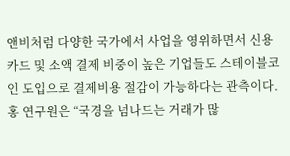앤비처럼 다양한 국가에서 사업을 영위하면서 신용카드 및 소액 결제 비중이 높은 기업들도 스테이블코인 도입으로 결제비용 절감이 가능하다는 관측이다.
홍 연구원은 “국경을 넘나드는 거래가 많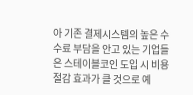아 기존 결제시스템의 높은 수수료 부담을 안고 있는 기업들은 스테이블코인 도입 시 비용 절감 효과가 클 것으로 예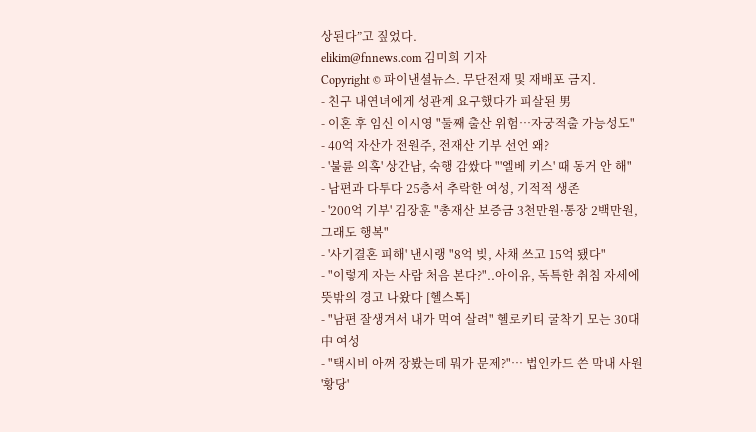상된다”고 짚었다.
elikim@fnnews.com 김미희 기자
Copyright © 파이낸셜뉴스. 무단전재 및 재배포 금지.
- 친구 내연녀에게 성관계 요구했다가 피살된 男
- 이혼 후 임신 이시영 "둘째 출산 위험…자궁적출 가능성도"
- 40억 자산가 전원주, 전재산 기부 선언 왜?
- '불륜 의혹' 상간남, 숙행 감쌌다 "'엘베 키스' 때 동거 안 해"
- 남편과 다투다 25층서 추락한 여성, 기적적 생존
- '200억 기부' 김장훈 "총재산 보증금 3천만원·통장 2백만원, 그래도 행복"
- '사기결혼 피해' 낸시랭 "8억 빚, 사채 쓰고 15억 됐다"
- "이렇게 자는 사람 처음 본다?"..아이유, 독특한 취침 자세에 뜻밖의 경고 나왔다 [헬스톡]
- "남편 잘생겨서 내가 먹여 살려" 헬로키티 굴착기 모는 30대 中 여성
- "택시비 아껴 장봤는데 뭐가 문제?"… 법인카드 쓴 막내 사원 '황당'